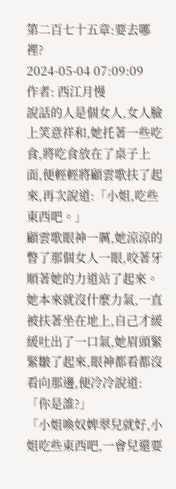第二百七十五章:要去哪裡?
2024-05-04 07:09:09
作者: 西江月慢
說話的人是個女人,女人臉上笑意祥和,她托著一些吃食,將吃食放在了桌子上面,便輕輕將顧雲歌扶了起來,再次說道:「小姐,吃些東西吧。」
顧雲歌眼神一厲,她涼涼的瞥了那個女人一眼,咬著牙順著她的力道站了起來。
她本來就沒什麼力氣,一直被扶著坐在地上,自己才緩緩吐出了一口氣,她眉頭緊緊皺了起來,眼神都看都沒看向那邊,便冷冷說道:「你是誰?」
「小姐喚奴婢翠兒就好,小姐吃些東西吧,一會兒還要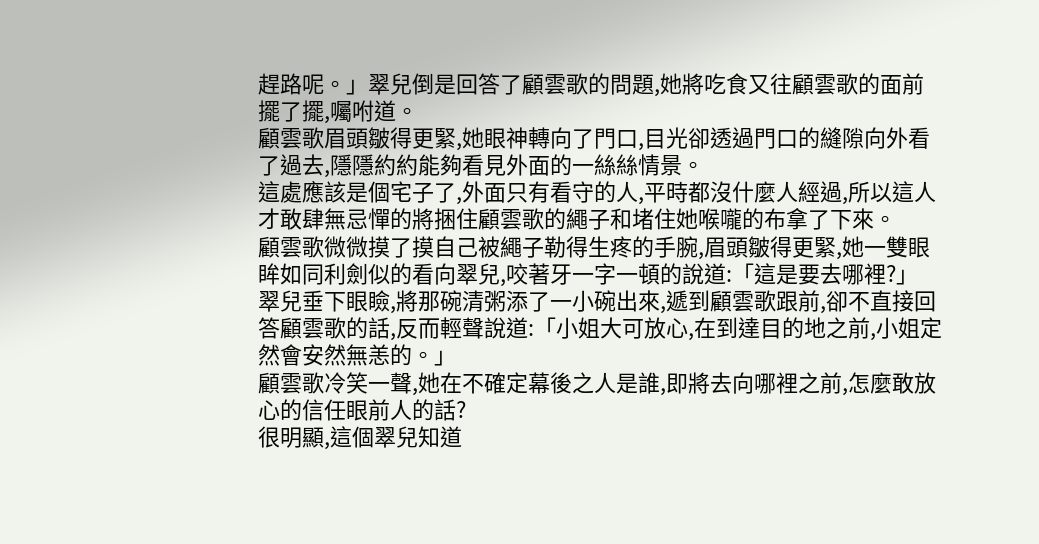趕路呢。」翠兒倒是回答了顧雲歌的問題,她將吃食又往顧雲歌的面前擺了擺,囑咐道。
顧雲歌眉頭皺得更緊,她眼神轉向了門口,目光卻透過門口的縫隙向外看了過去,隱隱約約能夠看見外面的一絲絲情景。
這處應該是個宅子了,外面只有看守的人,平時都沒什麼人經過,所以這人才敢肆無忌憚的將捆住顧雲歌的繩子和堵住她喉嚨的布拿了下來。
顧雲歌微微摸了摸自己被繩子勒得生疼的手腕,眉頭皺得更緊,她一雙眼眸如同利劍似的看向翠兒,咬著牙一字一頓的說道:「這是要去哪裡?」
翠兒垂下眼瞼,將那碗清粥添了一小碗出來,遞到顧雲歌跟前,卻不直接回答顧雲歌的話,反而輕聲說道:「小姐大可放心,在到達目的地之前,小姐定然會安然無恙的。」
顧雲歌冷笑一聲,她在不確定幕後之人是誰,即將去向哪裡之前,怎麼敢放心的信任眼前人的話?
很明顯,這個翠兒知道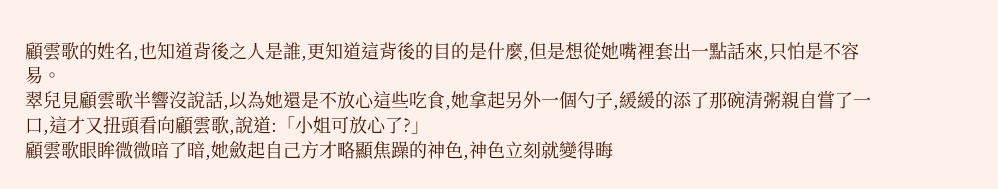顧雲歌的姓名,也知道背後之人是誰,更知道這背後的目的是什麼,但是想從她嘴裡套出一點話來,只怕是不容易。
翠兒見顧雲歌半響沒說話,以為她還是不放心這些吃食,她拿起另外一個勺子,緩緩的添了那碗清粥親自嘗了一口,這才又扭頭看向顧雲歌,說道:「小姐可放心了?」
顧雲歌眼眸微微暗了暗,她斂起自己方才略顯焦躁的神色,神色立刻就變得晦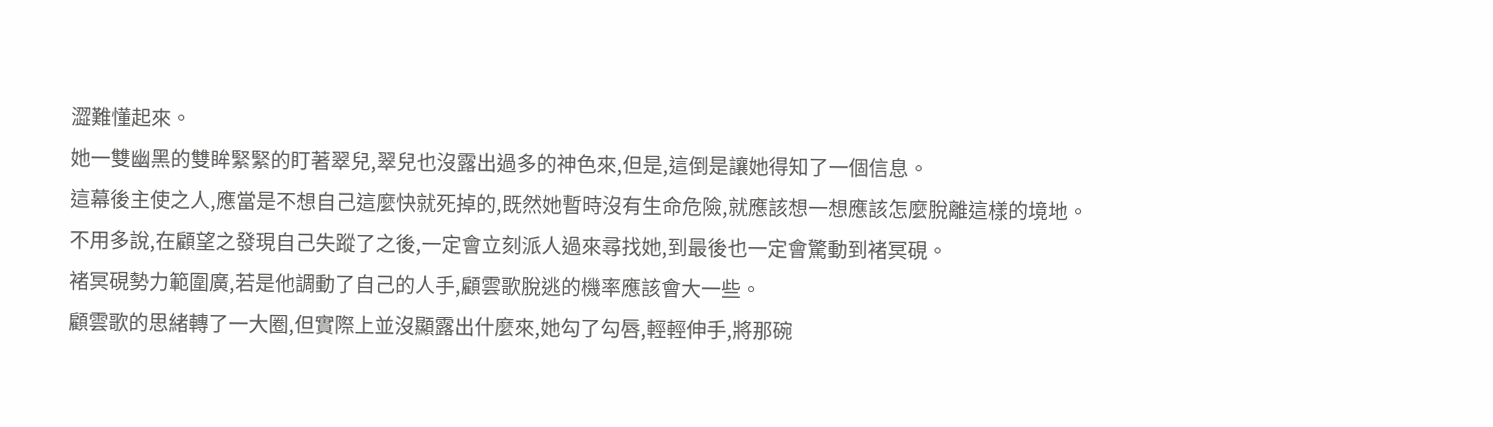澀難懂起來。
她一雙幽黑的雙眸緊緊的盯著翠兒,翠兒也沒露出過多的神色來,但是,這倒是讓她得知了一個信息。
這幕後主使之人,應當是不想自己這麼快就死掉的,既然她暫時沒有生命危險,就應該想一想應該怎麼脫離這樣的境地。
不用多說,在顧望之發現自己失蹤了之後,一定會立刻派人過來尋找她,到最後也一定會驚動到褚冥硯。
褚冥硯勢力範圍廣,若是他調動了自己的人手,顧雲歌脫逃的機率應該會大一些。
顧雲歌的思緒轉了一大圈,但實際上並沒顯露出什麼來,她勾了勾唇,輕輕伸手,將那碗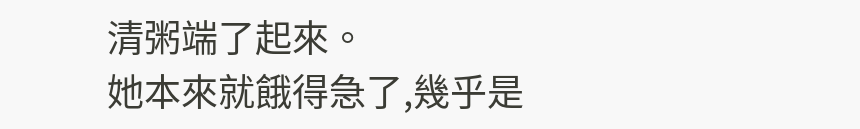清粥端了起來。
她本來就餓得急了,幾乎是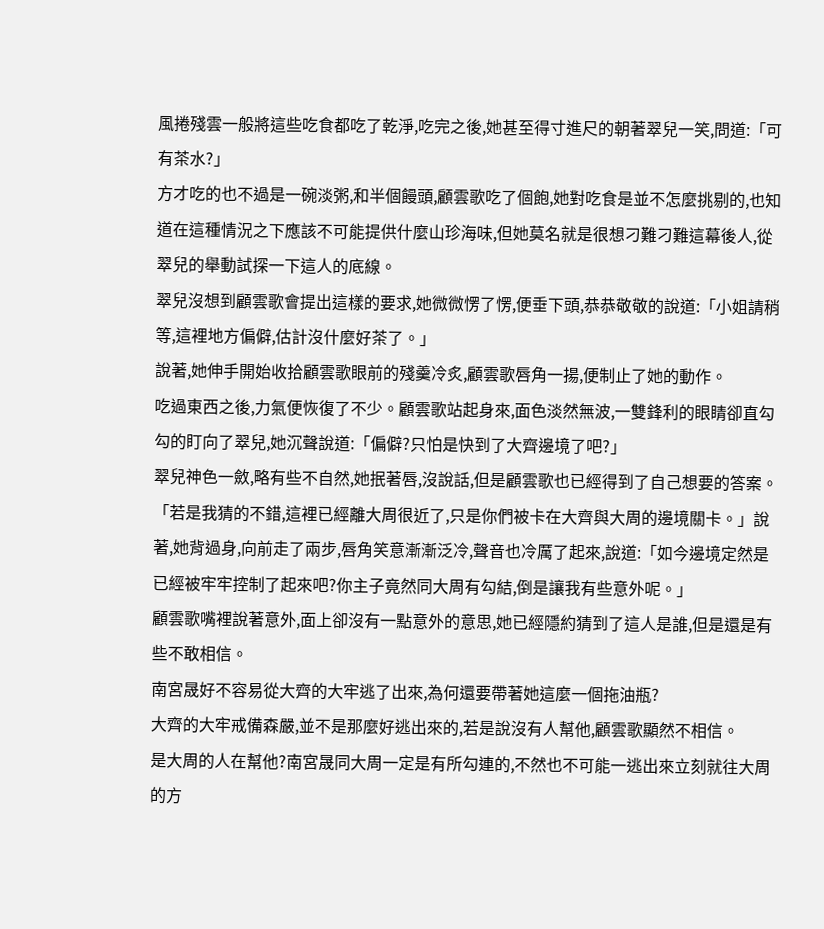風捲殘雲一般將這些吃食都吃了乾淨,吃完之後,她甚至得寸進尺的朝著翠兒一笑,問道:「可有茶水?」
方才吃的也不過是一碗淡粥,和半個饅頭,顧雲歌吃了個飽,她對吃食是並不怎麼挑剔的,也知道在這種情況之下應該不可能提供什麼山珍海味,但她莫名就是很想刁難刁難這幕後人,從翠兒的舉動試探一下這人的底線。
翠兒沒想到顧雲歌會提出這樣的要求,她微微愣了愣,便垂下頭,恭恭敬敬的說道:「小姐請稍等,這裡地方偏僻,估計沒什麼好茶了。」
說著,她伸手開始收拾顧雲歌眼前的殘羹冷炙,顧雲歌唇角一揚,便制止了她的動作。
吃過東西之後,力氣便恢復了不少。顧雲歌站起身來,面色淡然無波,一雙鋒利的眼睛卻直勾勾的盯向了翠兒,她沉聲說道:「偏僻?只怕是快到了大齊邊境了吧?」
翠兒神色一斂,略有些不自然,她抿著唇,沒說話,但是顧雲歌也已經得到了自己想要的答案。
「若是我猜的不錯,這裡已經離大周很近了,只是你們被卡在大齊與大周的邊境關卡。」說著,她背過身,向前走了兩步,唇角笑意漸漸泛冷,聲音也冷厲了起來,說道:「如今邊境定然是已經被牢牢控制了起來吧?你主子竟然同大周有勾結,倒是讓我有些意外呢。」
顧雲歌嘴裡說著意外,面上卻沒有一點意外的意思,她已經隱約猜到了這人是誰,但是還是有些不敢相信。
南宮晟好不容易從大齊的大牢逃了出來,為何還要帶著她這麼一個拖油瓶?
大齊的大牢戒備森嚴,並不是那麼好逃出來的,若是說沒有人幫他,顧雲歌顯然不相信。
是大周的人在幫他?南宮晟同大周一定是有所勾連的,不然也不可能一逃出來立刻就往大周的方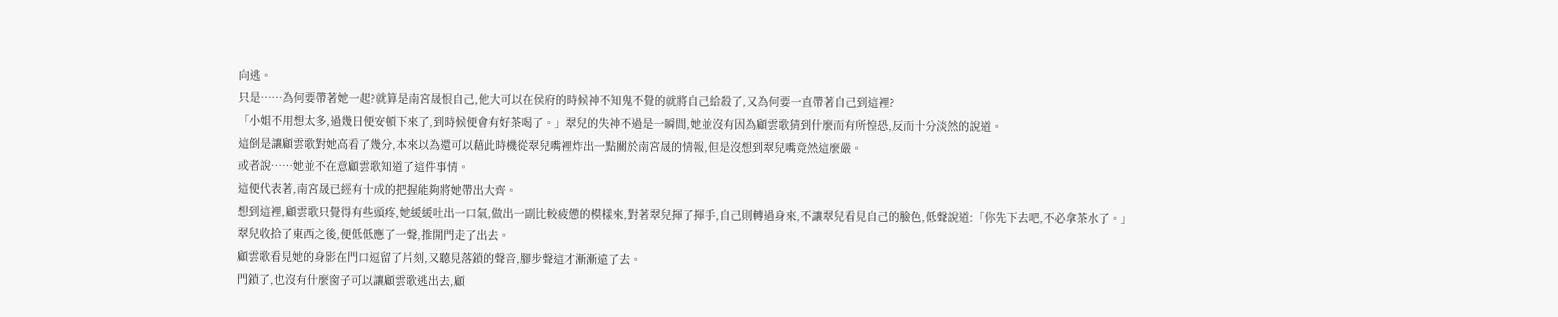向逃。
只是……為何要帶著她一起?就算是南宮晟恨自己,他大可以在侯府的時候神不知鬼不覺的就將自己給殺了,又為何要一直帶著自己到這裡?
「小姐不用想太多,過幾日便安頓下來了,到時候便會有好茶喝了。」翠兒的失神不過是一瞬間,她並沒有因為顧雲歌猜到什麼而有所惶恐,反而十分淡然的說道。
這倒是讓顧雲歌對她高看了幾分,本來以為還可以藉此時機從翠兒嘴裡炸出一點關於南宮晟的情報,但是沒想到翠兒嘴竟然這麼嚴。
或者說……她並不在意顧雲歌知道了這件事情。
這便代表著,南宮晟已經有十成的把握能夠將她帶出大齊。
想到這裡,顧雲歌只覺得有些頭疼,她緩緩吐出一口氣,做出一副比較疲憊的模樣來,對著翠兒揮了揮手,自己則轉過身來,不讓翠兒看見自己的臉色,低聲說道:「你先下去吧,不必拿茶水了。」
翠兒收拾了東西之後,便低低應了一聲,推開門走了出去。
顧雲歌看見她的身影在門口逗留了片刻,又聽見落鎖的聲音,腳步聲這才漸漸遠了去。
門鎖了,也沒有什麼窗子可以讓顧雲歌逃出去,顧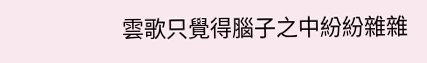雲歌只覺得腦子之中紛紛雜雜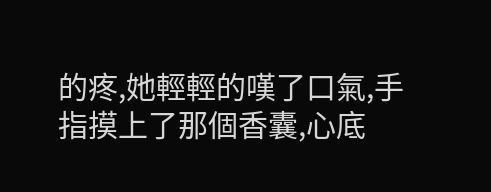的疼,她輕輕的嘆了口氣,手指摸上了那個香囊,心底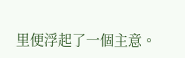里便浮起了一個主意。